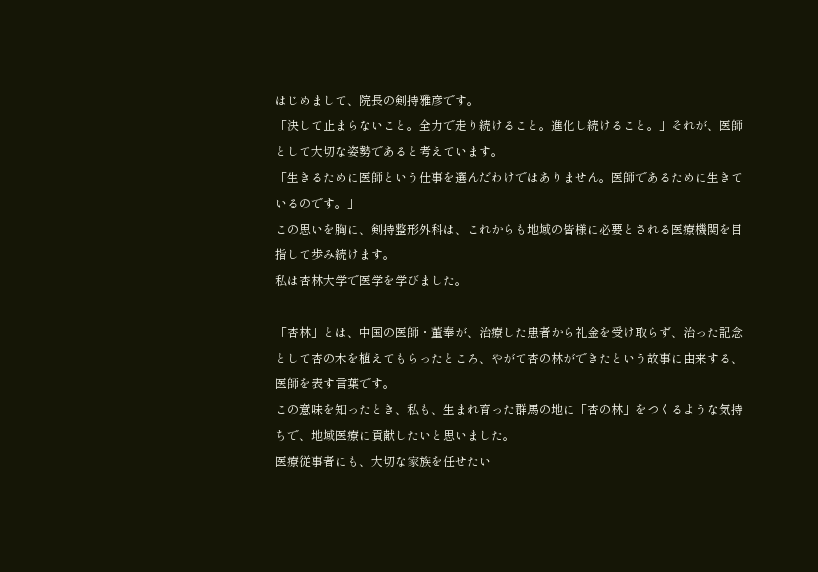はじめまして、院長の剣持雅彦です。
「決して止まらないこと。全力で走り続けること。進化し続けること。」それが、医師として大切な姿勢であると考えています。
「生きるために医師という仕事を選んだわけではありません。医師であるために生きているのです。」
この思いを胸に、剣持整形外科は、これからも地域の皆様に必要とされる医療機関を目指して歩み続けます。
私は杏林大学で医学を学びました。

「杏林」とは、中国の医師・董奉が、治療した患者から礼金を受け取らず、治った記念として杏の木を植えてもらったところ、やがて杏の林ができたという故事に由来する、医師を表す言葉です。
この意味を知ったとき、私も、生まれ育った群馬の地に「杏の林」をつくるような気持ちで、地域医療に貢献したいと思いました。
医療従事者にも、大切な家族を任せたい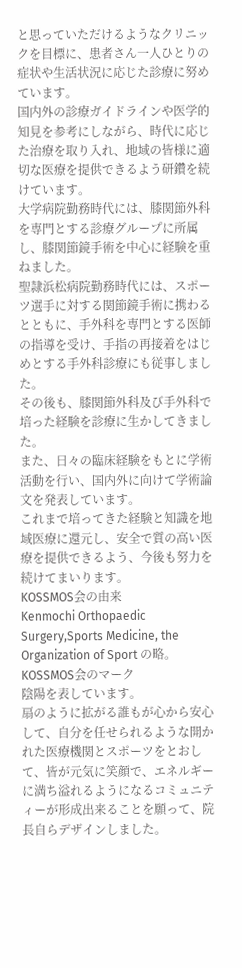と思っていただけるようなクリニックを目標に、患者さん一人ひとりの症状や生活状況に応じた診療に努めています。
国内外の診療ガイドラインや医学的知見を参考にしながら、時代に応じた治療を取り入れ、地域の皆様に適切な医療を提供できるよう研鑽を続けています。
大学病院勤務時代には、膝関節外科を専門とする診療グループに所属し、膝関節鏡手術を中心に経験を重ねました。
聖隷浜松病院勤務時代には、スポーツ選手に対する関節鏡手術に携わるとともに、手外科を専門とする医師の指導を受け、手指の再接着をはじめとする手外科診療にも従事しました。
その後も、膝関節外科及び手外科で培った経験を診療に生かしてきました。
また、日々の臨床経験をもとに学術活動を行い、国内外に向けて学術論文を発表しています。
これまで培ってきた経験と知識を地域医療に還元し、安全で質の高い医療を提供できるよう、今後も努力を続けてまいります。
KOSSMOS会の由来
Kenmochi Orthopaedic Surgery,Sports Medicine, the Organization of Sport の略。
KOSSMOS会のマーク
陰陽を表しています。
扇のように拡がる誰もが心から安心して、自分を任せられるような開かれた医療機関とスポーツをとおして、皆が元気に笑顔で、エネルギーに満ち溢れるようになるコミュニティーが形成出来ることを願って、院長自らデザインしました。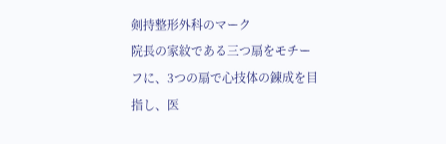剣持整形外科のマーク
院長の家紋である三つ扇をモチーフに、3つの扇で心技体の錬成を目指し、医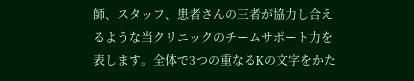師、スタッフ、患者さんの三者が協力し合えるような当クリニックのチームサポート力を表します。全体で3つの重なるKの文字をかた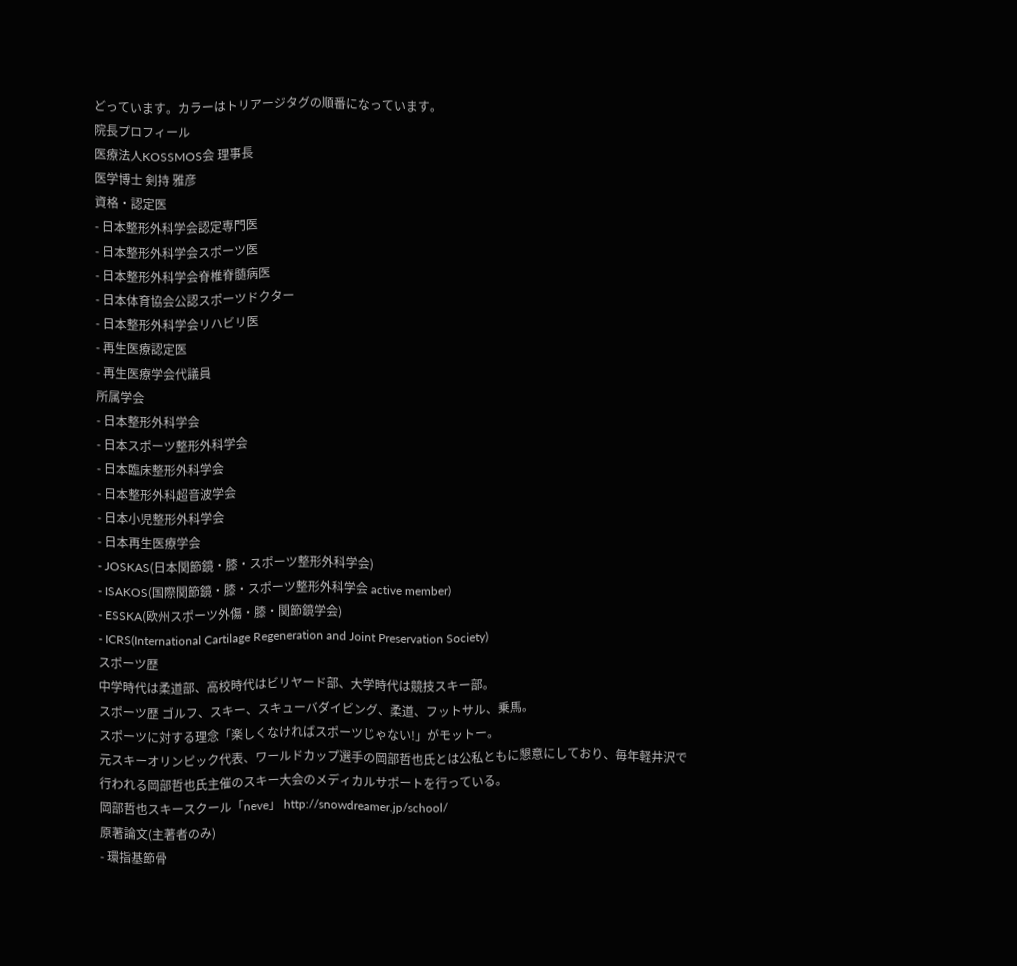どっています。カラーはトリアージタグの順番になっています。
院長プロフィール
医療法人KOSSMOS会 理事長
医学博士 剣持 雅彦
資格・認定医
- 日本整形外科学会認定専門医
- 日本整形外科学会スポーツ医
- 日本整形外科学会脊椎脊髄病医
- 日本体育協会公認スポーツドクター
- 日本整形外科学会リハビリ医
- 再生医療認定医
- 再生医療学会代議員
所属学会
- 日本整形外科学会
- 日本スポーツ整形外科学会
- 日本臨床整形外科学会
- 日本整形外科超音波学会
- 日本小児整形外科学会
- 日本再生医療学会
- JOSKAS(日本関節鏡・膝・スポーツ整形外科学会)
- ISAKOS(国際関節鏡・膝・スポーツ整形外科学会 active member)
- ESSKA(欧州スポーツ外傷・膝・関節鏡学会)
- ICRS(International Cartilage Regeneration and Joint Preservation Society)
スポーツ歴
中学時代は柔道部、高校時代はビリヤード部、大学時代は競技スキー部。
スポーツ歴 ゴルフ、スキー、スキューバダイビング、柔道、フットサル、乗馬。
スポーツに対する理念「楽しくなければスポーツじゃない!」がモットー。
元スキーオリンピック代表、ワールドカップ選手の岡部哲也氏とは公私ともに懇意にしており、毎年軽井沢で行われる岡部哲也氏主催のスキー大会のメディカルサポートを行っている。
岡部哲也スキースクール「neve」 http://snowdreamer.jp/school/
原著論文(主著者のみ)
- 環指基節骨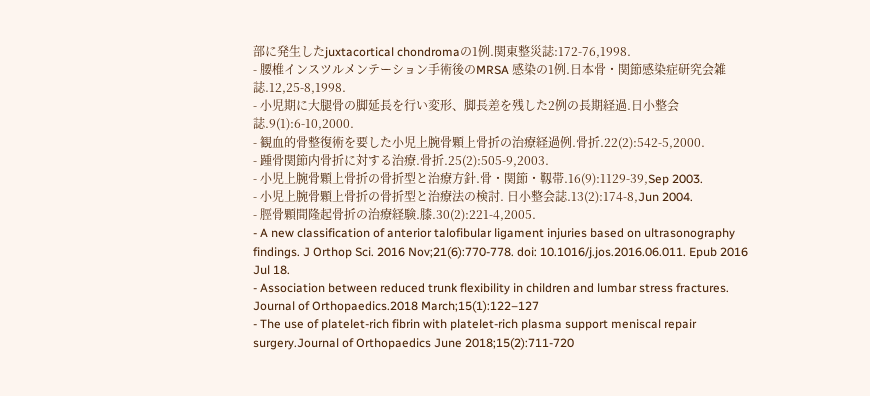部に発生したjuxtacortical chondromaの1例.関東整災誌:172-76,1998.
- 腰椎インスツルメンテーション手術後のMRSA 感染の1例.日本骨・関節感染症研究会雑誌.12,25-8,1998.
- 小児期に大腿骨の脚延長を行い変形、脚長差を残した2例の長期経過.日小整会誌.9(1):6-10,2000.
- 観血的骨整復術を要した小児上腕骨顆上骨折の治療経過例.骨折.22(2):542-5,2000.
- 踵骨関節内骨折に対する治療.骨折.25(2):505-9,2003.
- 小児上腕骨顆上骨折の骨折型と治療方針.骨・関節・靱帯.16(9):1129-39,Sep 2003.
- 小児上腕骨顆上骨折の骨折型と治療法の検討. 日小整会誌.13(2):174-8,Jun 2004.
- 脛骨顆間隆起骨折の治療経験.膝.30(2):221-4,2005.
- A new classification of anterior talofibular ligament injuries based on ultrasonography findings. J Orthop Sci. 2016 Nov;21(6):770-778. doi: 10.1016/j.jos.2016.06.011. Epub 2016 Jul 18.
- Association between reduced trunk flexibility in children and lumbar stress fractures. Journal of Orthopaedics.2018 March;15(1):122–127
- The use of platelet-rich fibrin with platelet-rich plasma support meniscal repair surgery.Journal of Orthopaedics June 2018;15(2):711-720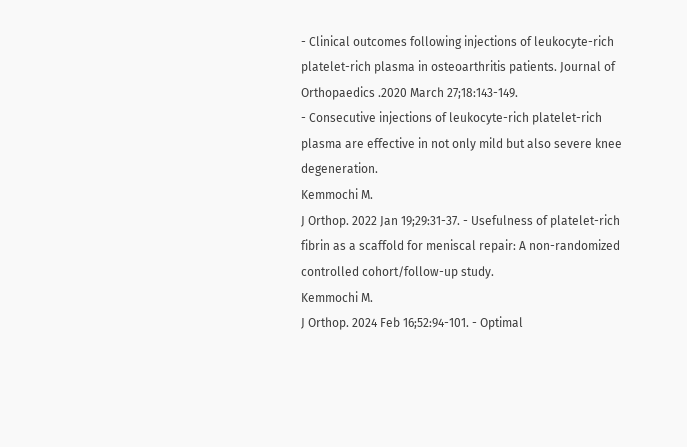- Clinical outcomes following injections of leukocyte-rich platelet-rich plasma in osteoarthritis patients. Journal of Orthopaedics .2020 March 27;18:143-149.
- Consecutive injections of leukocyte-rich platelet-rich plasma are effective in not only mild but also severe knee degeneration.
Kemmochi M.
J Orthop. 2022 Jan 19;29:31-37. - Usefulness of platelet-rich fibrin as a scaffold for meniscal repair: A non-randomized controlled cohort/follow-up study.
Kemmochi M.
J Orthop. 2024 Feb 16;52:94-101. - Optimal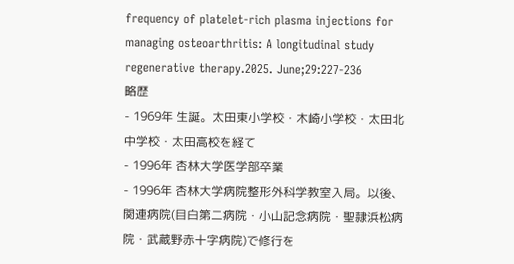frequency of platelet-rich plasma injections for managing osteoarthritis: A longitudinal study
regenerative therapy.2025. June;29:227-236
略歴
- 1969年 生誕。太田東小学校・木崎小学校・太田北中学校・太田高校を経て
- 1996年 杏林大学医学部卒業
- 1996年 杏林大学病院整形外科学教室入局。以後、関連病院(目白第二病院・小山記念病院・聖隷浜松病院・武蔵野赤十字病院)で修行を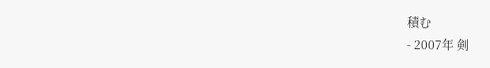積む
- 2007年 剣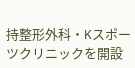持整形外科・Kスポーツクリニックを開設